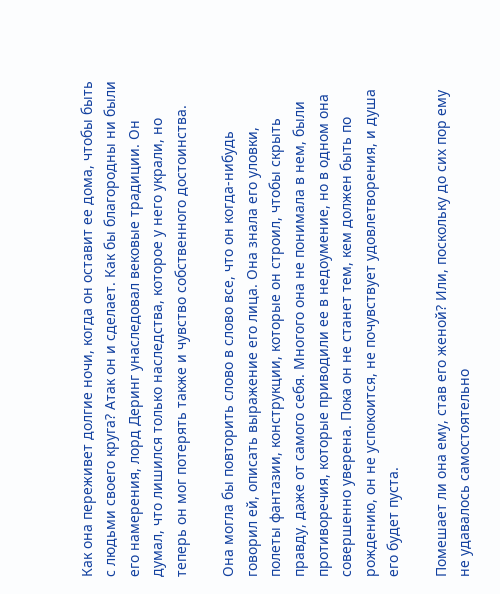Как она переживет долгие ночи, когда он оставит ее дома, чтобы быть с людьми своего круга? Атак он и сделает. Как бы благородны ни были его намерения, лорд Деринг унаследовал вековые традиции. Он думал, что лишился только наследства, которое у него украли, но теперь он мог потерять также и чувство собственного достоинства.

Она могла бы повторить слово в слово все, что он когда-нибудь говорил ей, описать выражение его лица. Она знала его уловки, полеты фантазии, конструкции, которые он строил, чтобы скрыть правду, даже от самого себя. Многого она не понимала в нем, были противоречия, которые приводили ее в недоумение, но в одном она совершенно уверена. Пока он не станет тем, кем должен быть по рождению, он не успокоится, не почувствует удовлетворения, и душа его будет пуста.

Помешает ли она ему, став его женой? Или, поскольку до сих пор ему не удавалось самостоятельно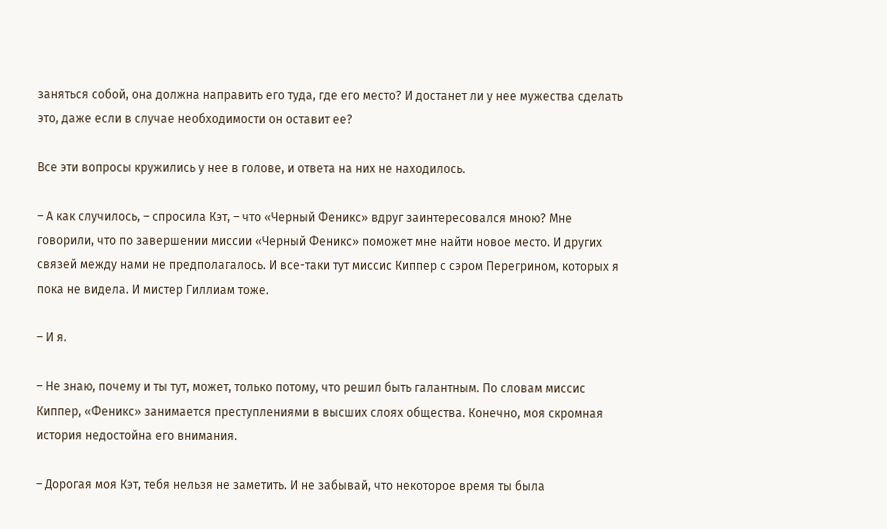заняться собой, она должна направить его туда, где его место? И достанет ли у нее мужества сделать это, даже если в случае необходимости он оставит ее?

Все эти вопросы кружились у нее в голове, и ответа на них не находилось.

– А как случилось, – спросила Кэт, – что «Черный Феникс» вдруг заинтересовался мною? Мне говорили, что по завершении миссии «Черный Феникс» поможет мне найти новое место. И других связей между нами не предполагалось. И все-таки тут миссис Киппер с сэром Перегрином, которых я пока не видела. И мистер Гиллиам тоже.

– И я.

– Не знаю, почему и ты тут, может, только потому, что решил быть галантным. По словам миссис Киппер, «Феникс» занимается преступлениями в высших слоях общества. Конечно, моя скромная история недостойна его внимания.

– Дорогая моя Кэт, тебя нельзя не заметить. И не забывай, что некоторое время ты была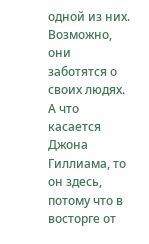одной из них. Возможно, они заботятся о своих людях. А что касается Джона Гиллиама, то он здесь, потому что в восторге от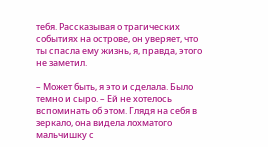тебя. Рассказывая о трагических событиях на острове, он уверяет, что ты спасла ему жизнь, я, правда, этого не заметил.

– Может быть, я это и сделала. Было темно и сыро. – Ей не хотелось вспоминать об этом. Глядя на себя в зеркало, она видела лохматого мальчишку с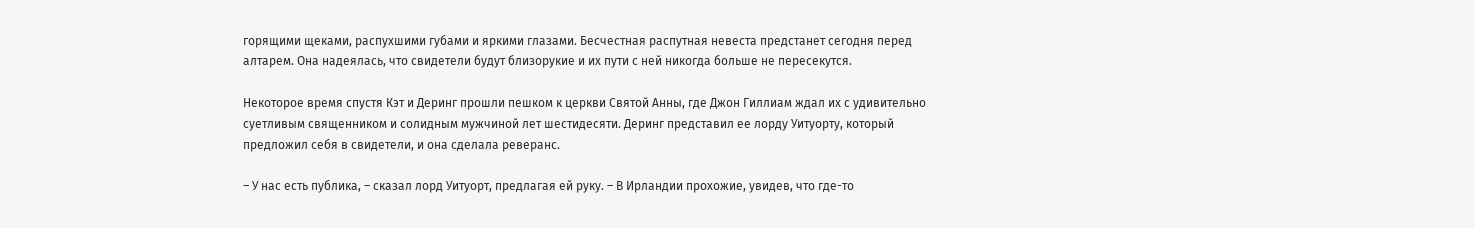горящими щеками, распухшими губами и яркими глазами. Бесчестная распутная невеста предстанет сегодня перед алтарем. Она надеялась, что свидетели будут близорукие и их пути с ней никогда больше не пересекутся.

Некоторое время спустя Кэт и Деринг прошли пешком к церкви Святой Анны, где Джон Гиллиам ждал их с удивительно суетливым священником и солидным мужчиной лет шестидесяти. Деринг представил ее лорду Уитуорту, который предложил себя в свидетели, и она сделала реверанс.

– У нас есть публика, – сказал лорд Уитуорт, предлагая ей руку. – В Ирландии прохожие, увидев, что где-то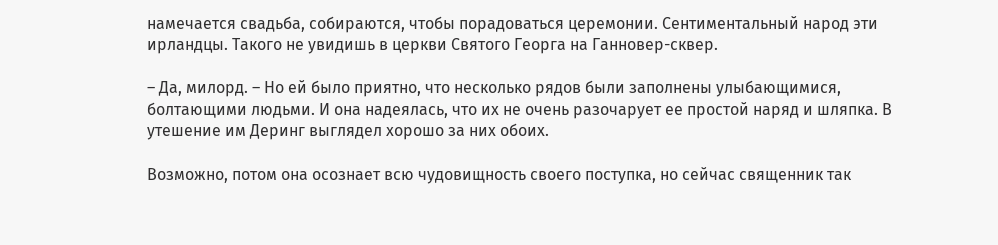намечается свадьба, собираются, чтобы порадоваться церемонии. Сентиментальный народ эти ирландцы. Такого не увидишь в церкви Святого Георга на Ганновер-сквер.

– Да, милорд. – Но ей было приятно, что несколько рядов были заполнены улыбающимися, болтающими людьми. И она надеялась, что их не очень разочарует ее простой наряд и шляпка. В утешение им Деринг выглядел хорошо за них обоих.

Возможно, потом она осознает всю чудовищность своего поступка, но сейчас священник так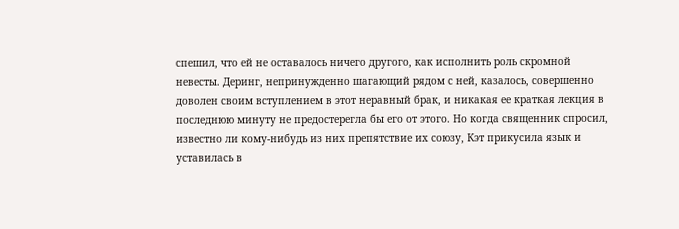спешил, что ей не оставалось ничего другого, как исполнить роль скромной невесты. Деринг, непринужденно шагающий рядом с ней, казалось, совершенно доволен своим вступлением в этот неравный брак, и никакая ее краткая лекция в последнюю минуту не предостерегла бы его от этого. Но когда священник спросил, известно ли кому-нибудь из них препятствие их союзу, Кэт прикусила язык и уставилась в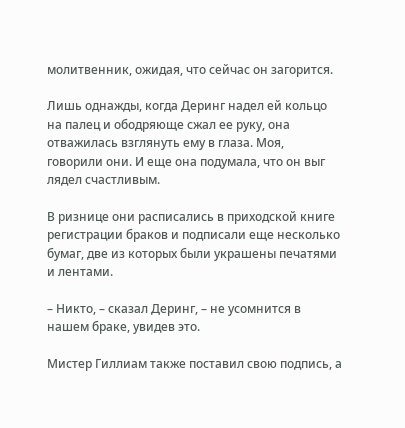молитвенник, ожидая, что сейчас он загорится.

Лишь однажды, когда Деринг надел ей кольцо на палец и ободряюще сжал ее руку, она отважилась взглянуть ему в глаза. Моя, говорили они. И еще она подумала, что он выг лядел счастливым.

В ризнице они расписались в приходской книге регистрации браков и подписали еще несколько бумаг, две из которых были украшены печатями и лентами.

– Никто, – сказал Деринг, – не усомнится в нашем браке, увидев это.

Мистер Гиллиам также поставил свою подпись, а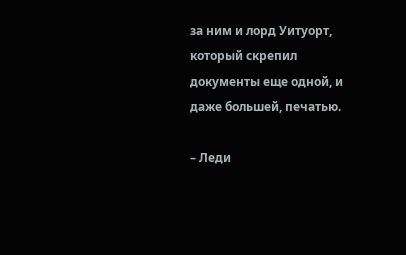за ним и лорд Уитуорт, который скрепил документы еще одной, и даже большей, печатью.

– Леди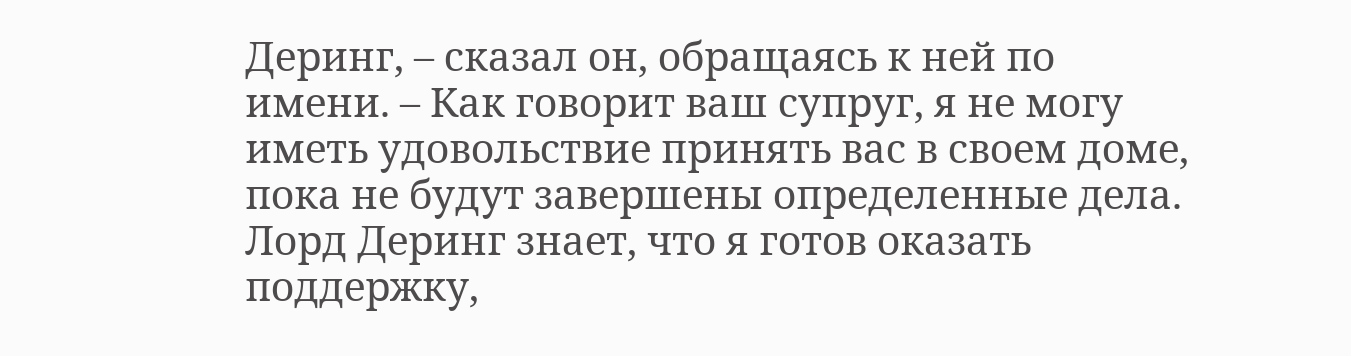Деринг, – сказал он, обращаясь к ней по имени. – Как говорит ваш супруг, я не могу иметь удовольствие принять вас в своем доме, пока не будут завершены определенные дела. Лорд Деринг знает, что я готов оказать поддержку,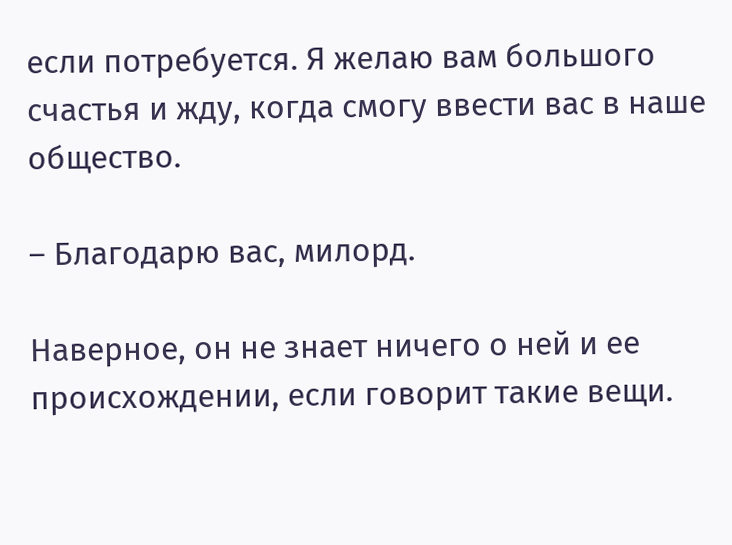если потребуется. Я желаю вам большого счастья и жду, когда смогу ввести вас в наше общество.

– Благодарю вас, милорд.

Наверное, он не знает ничего о ней и ее происхождении, если говорит такие вещи.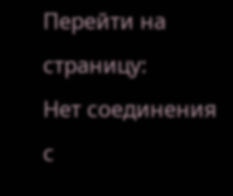Перейти на страницу:
Нет соединения с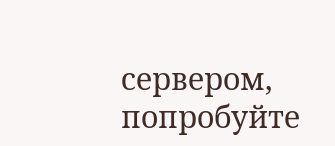сервером, попробуйте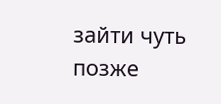зайти чуть позже